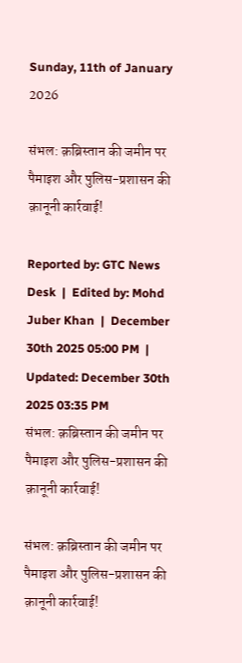Sunday, 11th of January 2026

संभल: क़ब्रिस्तान की जमीन पर पैमाइश और पुलिस-प्रशासन की क़ानूनी कार्रवाई!

Reported by: GTC News Desk  |  Edited by: Mohd Juber Khan  |  December 30th 2025 05:00 PM  |  Updated: December 30th 2025 03:35 PM
संभल: क़ब्रिस्तान की जमीन पर पैमाइश और पुलिस-प्रशासन की क़ानूनी कार्रवाई!

संभल: क़ब्रिस्तान की जमीन पर पैमाइश और पुलिस-प्रशासन की क़ानूनी कार्रवाई!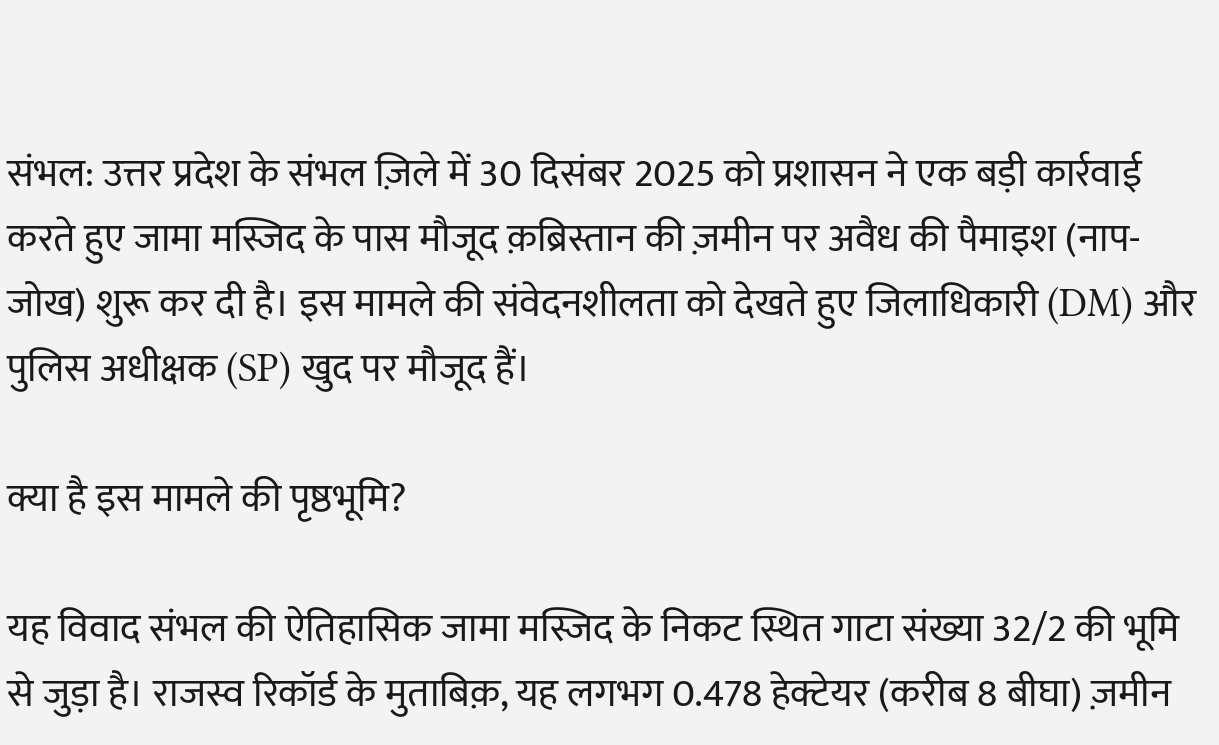संभल: उत्तर प्रदेश के संभल ज़िले में 30 दिसंबर 2025 को प्रशासन ने एक बड़ी कार्रवाई करते हुए जामा मस्जिद के पास मौजूद क़ब्रिस्तान की ज़मीन पर अवैध की पैमाइश (नाप-जोख) शुरू कर दी है। इस मामले की संवेदनशीलता को देखते हुए जिलाधिकारी (DM) और पुलिस अधीक्षक (SP) खुद पर मौजूद हैं।

क्या है इस मामले की पृष्ठभूमि?

यह विवाद संभल की ऐतिहासिक जामा मस्जिद के निकट स्थित गाटा संख्या 32/2 की भूमि से जुड़ा है। राजस्व रिकॉर्ड के मुताबिक़, यह लगभग 0.478 हेक्टेयर (करीब 8 बीघा) ज़मीन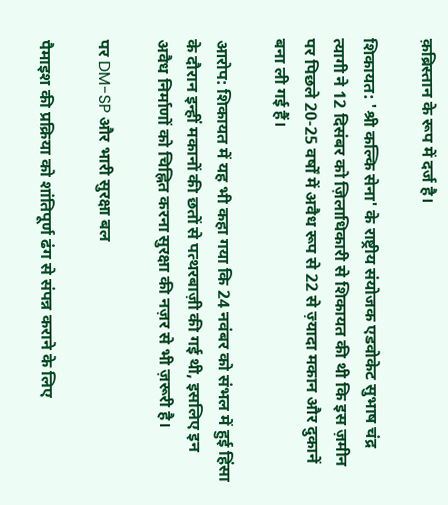क़ब्रिस्तान के रूप में दर्ज है।

शिकायत: 'श्री कल्कि सेना' के राष्ट्रीय संयोजक एडवोकेट सुभाष चंद्र त्यागी ने 12 दिसंबर को ज़िलाधिकारी से शिकायत की थी कि इस ज़मीन पर पिछले 20-25 वर्षों में अवैध रूप से 22 से ज़्यादा मकान और दुकानें बना ली गई हैं।

आरोप: शिकायत में यह भी कहा गया कि 24 नवंबर को संभल में हुई हिंसा के दौरान इन्हीं मकानों की छतों से पत्थरबाज़ी की गई थी, इसलिए इन अवैध निर्माणों को चिह्नित करना सुरक्षा की नज़र से भी ज़रूरी है।

पर DM-SP और भारी सुरक्षा बल

पैमाइश की प्रक्रिया को शांतिपूर्ण ढंग से संपन्न कराने के लिए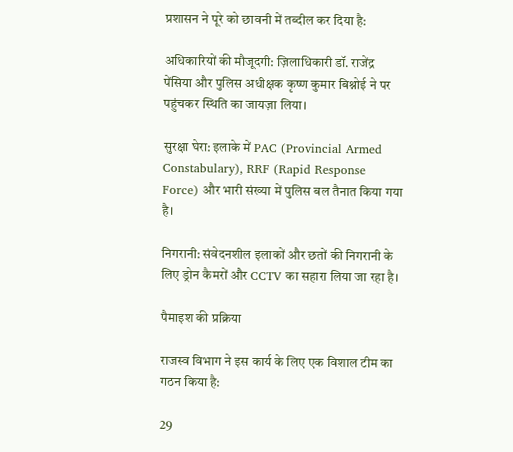प्रशासन ने पूरे को छावनी में तब्दील कर दिया है:

अधिकारियों की मौजूदगी: ज़िलाधिकारी डॉ. राजेंद्र पेंसिया और पुलिस अधीक्षक कृष्ण कुमार बिश्नोई ने पर पहुंचकर स्थिति का जायज़ा लिया।

सुरक्षा घेरा: इलाके में PAC (Provincial Armed Constabulary), RRF (Rapid Response Force) और भारी संख्या में पुलिस बल तैनात किया गया है।

निगरानी: संवेदनशील इलाकों और छतों की निगरानी के लिए ड्रोन कैमरों और CCTV का सहारा लिया जा रहा है।

पैमाइश की प्रक्रिया

राजस्व विभाग ने इस कार्य के लिए एक विशाल टीम का गठन किया है:

29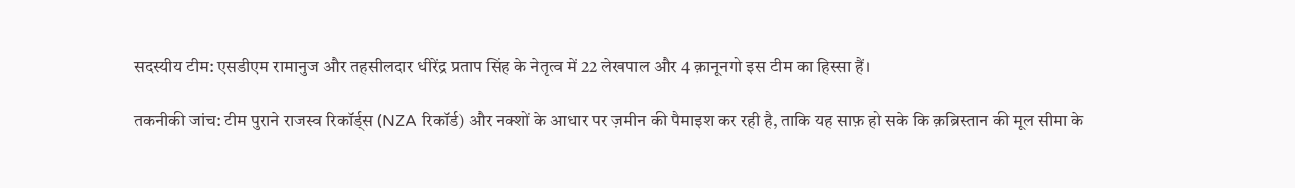सदस्यीय टीम: एसडीएम रामानुज और तहसीलदार धीरेंद्र प्रताप सिंह के नेतृत्व में 22 लेखपाल और 4 क़ानूनगो इस टीम का हिस्सा हैं।

तकनीकी जांच: टीम पुराने राजस्व रिकॉर्ड्स (NZA रिकॉर्ड) और नक्शों के आधार पर ज़मीन की पैमाइश कर रही है, ताकि यह साफ़ हो सके कि क़ब्रिस्तान की मूल सीमा के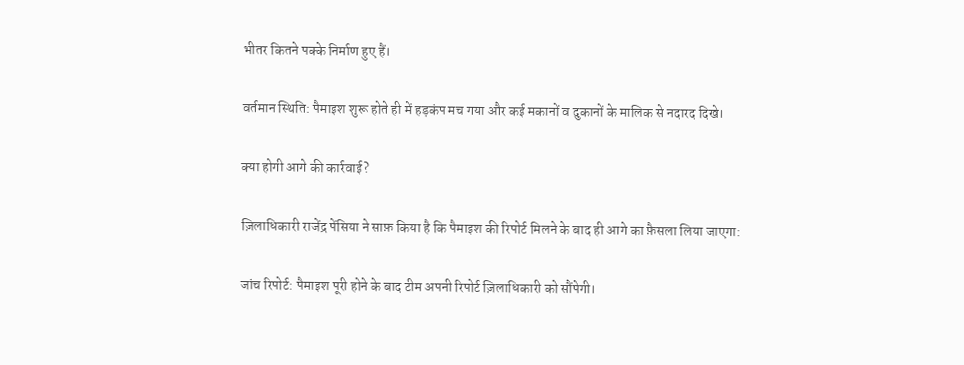भीतर कितने पक्के निर्माण हुए हैं।

वर्तमान स्थिति: पैमाइश शुरू होते ही में हड़कंप मच गया और कई मकानों व दुकानों के मालिक से नदारद दिखे।

क्या होगी आगे की कार्रवाई?

ज़िलाधिकारी राजेंद्र पेंसिया ने साफ़ किया है कि पैमाइश की रिपोर्ट मिलने के बाद ही आगे का फ़ैसला लिया जाएगा:

जांच रिपोर्ट: पैमाइश पूरी होने के बाद टीम अपनी रिपोर्ट ज़िलाधिकारी को सौंपेगी।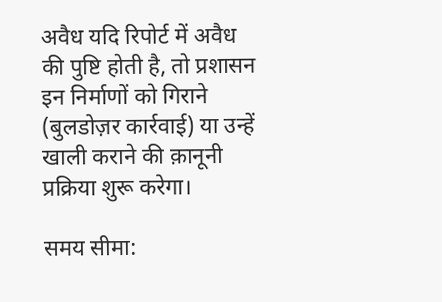अवैध यदि रिपोर्ट में अवैध की पुष्टि होती है, तो प्रशासन इन निर्माणों को गिराने (बुलडोज़र कार्रवाई) या उन्हें खाली कराने की क़ानूनी प्रक्रिया शुरू करेगा।

समय सीमा: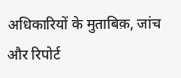अधिकारियों के मुताबिक़, जांच और रिपोर्ट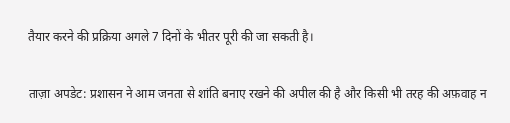तैयार करने की प्रक्रिया अगले 7 दिनों के भीतर पूरी की जा सकती है।

ताज़ा अपडेट: प्रशासन ने आम जनता से शांति बनाए रखने की अपील की है और किसी भी तरह की अफ़वाह न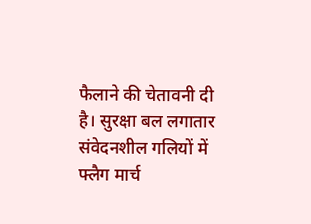फैलाने की चेतावनी दी है। सुरक्षा बल लगातार संवेदनशील गलियों में फ्लैग मार्च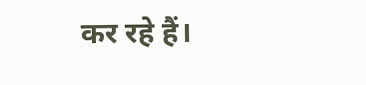कर रहे हैं।